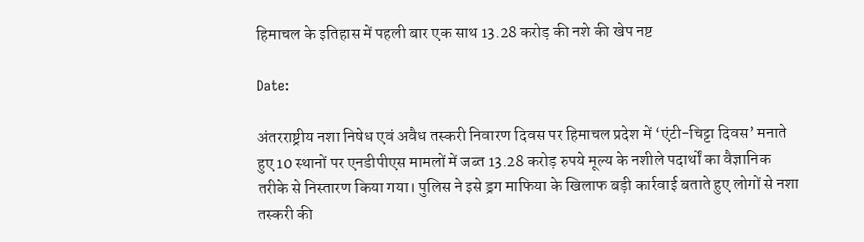हिमाचल के इतिहास में पहली बार एक साथ 13.28 करोड़ की नशे की खेप नष्ट

Date:

अंतरराष्ट्रीय नशा निषेध एवं अवैध तस्करी निवारण दिवस पर हिमाचल प्रदेश में ‘एंटी-चिट्टा दिवस’ मनाते हुए 10 स्थानों पर एनडीपीएस मामलों में जब्त 13.28 करोड़ रुपये मूल्य के नशीले पदार्थों का वैज्ञानिक तरीके से निस्तारण किया गया। पुलिस ने इसे ड्रग माफिया के खिलाफ बड़ी कार्रवाई बताते हुए लोगों से नशा तस्करी की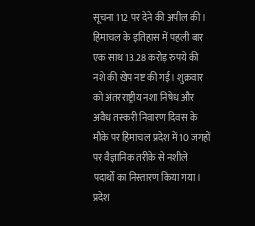सूचना 112 पर देने की अपील की।
हिमाचल के इतिहास में पहली बार एक साथ 13.28 करोड़ रुपये की नशे की खेप नष्ट की गई। शुक्रवार को अंतरराष्ट्रीय नशा निषेध और अवैध तस्करी निवारण दिवस के मौके पर हिमाचल प्रदेश में 10 जगहों पर वैज्ञानिक तरीके से नशीले पदार्थों का निस्तारण किया गया। प्रदेश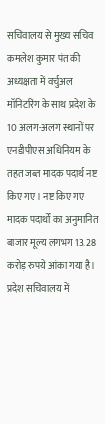सचिवालय से मुख्य सचिव कमलेश कुमार पंत की अध्यक्षता में वर्चुअल मॉनिटरिंग के साथ प्रदेश के 10 अलग-अलग स्थानों पर एनडीपीएस अधिनियम के तहत जब्त मादक पदार्थ नष्ट किए गए। नष्ट किए गए मादक पदार्थों का अनुमानित बाजार मूल्य लगभग 13.28 करोड़ रुपये आंका गया है।
प्रदेश सचिवालय में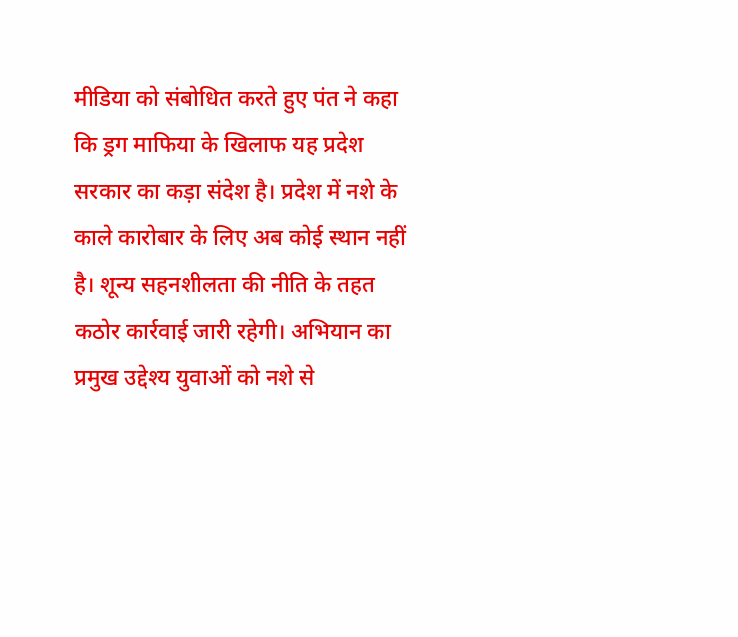मीडिया को संबोधित करते हुए पंत ने कहा कि ड्रग माफिया के खिलाफ यह प्रदेश सरकार का कड़ा संदेश है। प्रदेश में नशे के काले कारोबार के लिए अब कोई स्थान नहीं है। शून्य सहनशीलता की नीति के तहत कठोर कार्रवाई जारी रहेगी। अभियान का प्रमुख उद्देश्य युवाओं को नशे से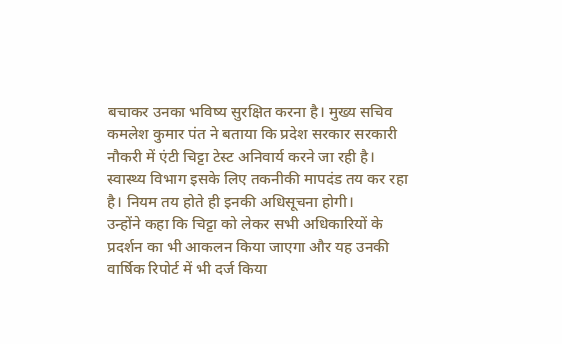बचाकर उनका भविष्य सुरक्षित करना है। मुख्य सचिव कमलेश कुमार पंत ने बताया कि प्रदेश सरकार सरकारी नौकरी में एंटी चिट्टा टेस्ट अनिवार्य करने जा रही है। स्वास्थ्य विभाग इसके लिए तकनीकी मापदंड तय कर रहा है। नियम तय होते ही इनकी अधिसूचना होगी।
उन्होंने कहा कि चिट्टा को लेकर सभी अधिकारियों के प्रदर्शन का भी आकलन किया जाएगा और यह उनकी वार्षिक रिपोर्ट में भी दर्ज किया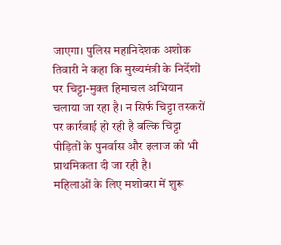जाएगा। पुलिस महानिदेशक अशोक तिवारी ने कहा कि मुख्यमंत्री के निर्देशों पर चिट्टा-मुक्त हिमाचल अभियान चलाया जा रहा है। न सिर्फ चिट्टा तस्करों पर कार्रवाई हो रही है बल्कि चिट्टा पीड़ितों के पुनर्वास और इलाज को भी प्राथमिकता दी जा रही है।
महिलाओं के लिए मशोबरा में शुरू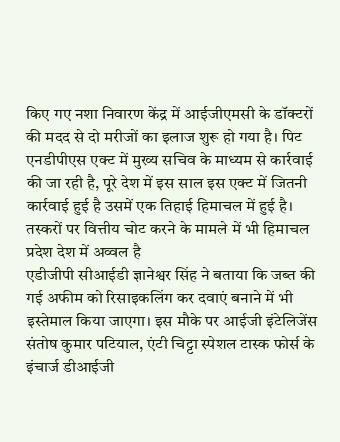किए गए नशा निवारण केंद्र में आईजीएमसी के डॉक्टरों की मदद से दो मरीजों का इलाज शुरू हो गया है। पिट एनडीपीएस एक्ट में मुख्य सचिव के माध्यम से कार्रवाई की जा रही है, पूरे देश में इस साल इस एक्ट में जितनी कार्रवाई हुई है उसमें एक तिहाई हिमाचल में हुई है। तस्करों पर वित्तीय चोट करने के मामले में भी हिमाचल प्रदेश देश में अव्वल है
एडीजीपी सीआईडी ज्ञानेश्वर सिंह ने बताया कि जब्त की गई अफीम को रिसाइकलिंग कर दवाएं बनाने में भी इस्तेमाल किया जाएगा। इस मौके पर आईजी इंटेलिजेंस संतोष कुमार पटियाल, एंटी चिट्टा स्पेशल टास्क फोर्स के इंचार्ज डीआईजी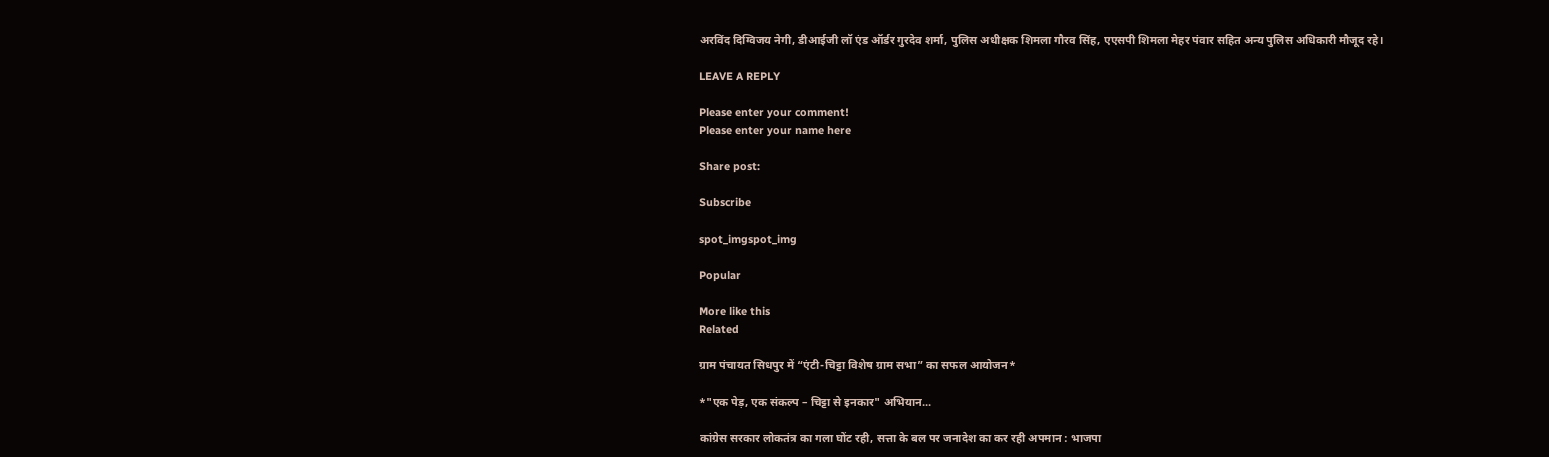अरविंद दिग्विजय नेगी, डीआईजी लॉ एंड ऑर्डर गुरदेव शर्मा, पुलिस अधीक्षक शिमला गौरव सिंह, एएसपी शिमला मेहर पंवार सहित अन्य पुलिस अधिकारी मौजूद रहे।

LEAVE A REPLY

Please enter your comment!
Please enter your name here

Share post:

Subscribe

spot_imgspot_img

Popular

More like this
Related

ग्राम पंचायत सिधपुर में “एंटी-चिट्टा विशेष ग्राम सभा” का सफल आयोजन*

*"एक पेड़, एक संकल्प – चिट्टा से इनकार" अभियान...

कांग्रेस सरकार लोकतंत्र का गला घोंट रही, सत्ता के बल पर जनादेश का कर रही अपमान : भाजपा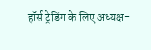हॉर्स ट्रेडिंग के लिए अध्यक्ष-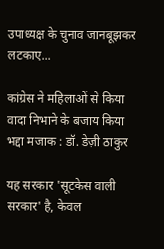उपाध्यक्ष के चुनाव जानबूझकर लटकाए...

कांग्रेस ने महिलाओं से किया वादा निभाने के बजाय किया भद्दा मजाक : डॉ. डेज़ी ठाकुर

यह सरकार 'सूटकेस वाली सरकार' है, केवल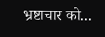भ्रष्टाचार को...